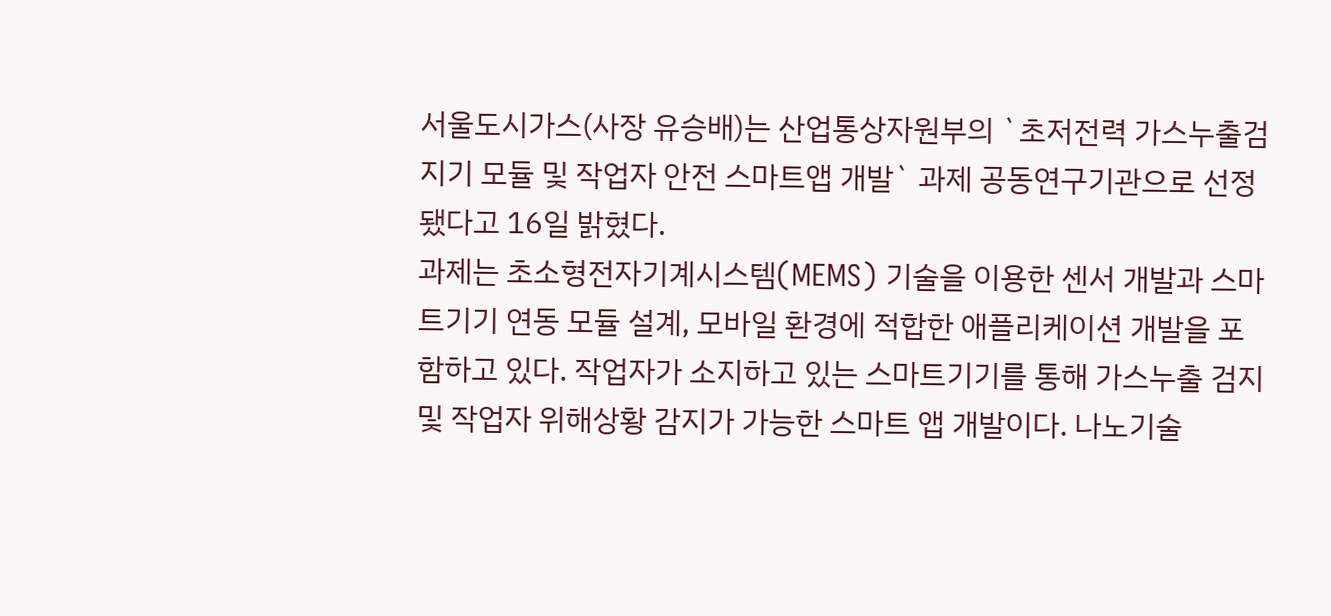서울도시가스(사장 유승배)는 산업통상자원부의 `초저전력 가스누출검지기 모듈 및 작업자 안전 스마트앱 개발` 과제 공동연구기관으로 선정됐다고 16일 밝혔다.
과제는 초소형전자기계시스템(MEMS) 기술을 이용한 센서 개발과 스마트기기 연동 모듈 설계, 모바일 환경에 적합한 애플리케이션 개발을 포함하고 있다. 작업자가 소지하고 있는 스마트기기를 통해 가스누출 검지 및 작업자 위해상황 감지가 가능한 스마트 앱 개발이다. 나노기술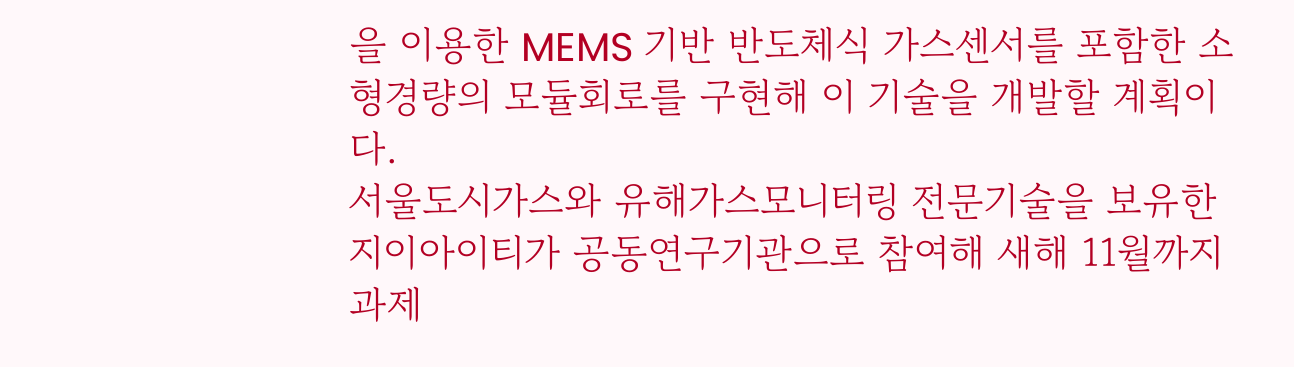을 이용한 MEMS 기반 반도체식 가스센서를 포함한 소형경량의 모듈회로를 구현해 이 기술을 개발할 계획이다.
서울도시가스와 유해가스모니터링 전문기술을 보유한 지이아이티가 공동연구기관으로 참여해 새해 11월까지 과제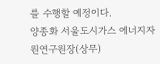를 수행할 예정이다.
양종화 서울도시가스 에너지자원연구원장(상무)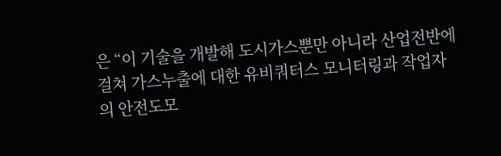은 “이 기술을 개발해 도시가스뿐만 아니라 산업전반에 걸쳐 가스누출에 대한 유비쿼터스 모니터링과 작업자의 안전도모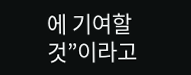에 기여할 것”이라고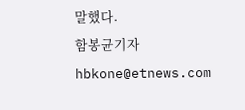말했다.
함봉균기자 hbkone@etnews.com